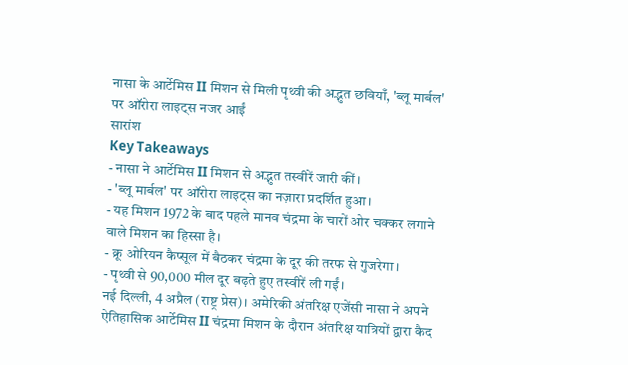नासा के आर्टेमिस II मिशन से मिली पृथ्वी की अद्भुत छवियाँ, 'ब्लू मार्बल' पर ऑरोरा लाइट्स नजर आईं
सारांश
Key Takeaways
- नासा ने आर्टेमिस II मिशन से अद्भुत तस्वीरें जारी कीं।
- 'ब्लू मार्बल' पर ऑरोरा लाइट्स का नज़ारा प्रदर्शित हुआ।
- यह मिशन 1972 के बाद पहले मानव चंद्रमा के चारों ओर चक्कर लगाने वाले मिशन का हिस्सा है।
- क्रू ओरियन कैप्सूल में बैठकर चंद्रमा के दूर की तरफ से गुजरेगा।
- पृथ्वी से 90,000 मील दूर बढ़ते हुए तस्वीरें ली गईं।
नई दिल्ली, 4 अप्रैल (राष्ट्र प्रेस)। अमेरिकी अंतरिक्ष एजेंसी नासा ने अपने ऐतिहासिक आर्टेमिस II चंद्रमा मिशन के दौरान अंतरिक्ष यात्रियों द्वारा कैद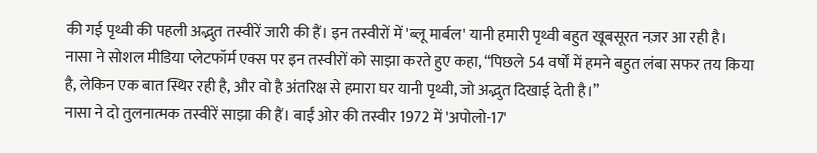की गई पृथ्वी की पहली अद्भुत तस्वीरें जारी की हैं। इन तस्वीरों में 'ब्लू मार्बल' यानी हमारी पृथ्वी बहुत खूबसूरत नज़र आ रही है।
नासा ने सोशल मीडिया प्लेटफॉर्म एक्स पर इन तस्वीरों को साझा करते हुए कहा, “पिछले 54 वर्षों में हमने बहुत लंबा सफर तय किया है, लेकिन एक बात स्थिर रही है, और वो है अंतरिक्ष से हमारा घर यानी पृथ्वी, जो अद्भुत दिखाई देती है।”
नासा ने दो तुलनात्मक तस्वीरें साझा की हैं। बाईं ओर की तस्वीर 1972 में 'अपोलो-17'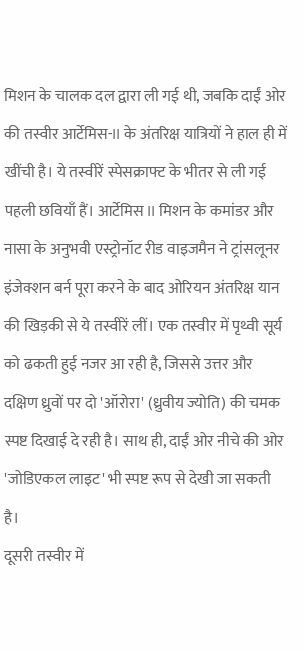मिशन के चालक दल द्वारा ली गई थी, जबकि दाईं ओर की तस्वीर आर्टेमिस-II के अंतरिक्ष यात्रियों ने हाल ही में खींची है। ये तस्वीरें स्पेसक्राफ्ट के भीतर से ली गई पहली छवियाँ हैं। आर्टेमिस II मिशन के कमांडर और नासा के अनुभवी एस्ट्रोनॉट रीड वाइजमैन ने ट्रांसलूनर इंजेक्शन बर्न पूरा करने के बाद ओरियन अंतरिक्ष यान की खिड़की से ये तस्वीरें लीं। एक तस्वीर में पृथ्वी सूर्य को ढकती हुई नजर आ रही है, जिससे उत्तर और दक्षिण ध्रुवों पर दो 'ऑरोरा' (ध्रुवीय ज्योति) की चमक स्पष्ट दिखाई दे रही है। साथ ही, दाईं ओर नीचे की ओर 'जोडिएकल लाइट' भी स्पष्ट रूप से देखी जा सकती है।
दूसरी तस्वीर में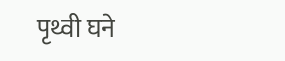पृथ्वी घने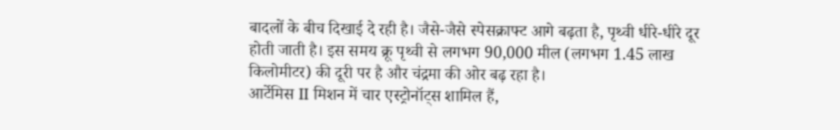बादलों के बीच दिखाई दे रही है। जैसे-जैसे स्पेसक्राफ्ट आगे बढ़ता है, पृथ्वी धीरे-धीरे दूर होती जाती है। इस समय क्रू पृथ्वी से लगभग 90,000 मील (लगभग 1.45 लाख किलोमीटर) की दूरी पर है और चंद्रमा की ओर बढ़ रहा है।
आर्टेमिस II मिशन में चार एस्ट्रोनॉट्स शामिल हैं,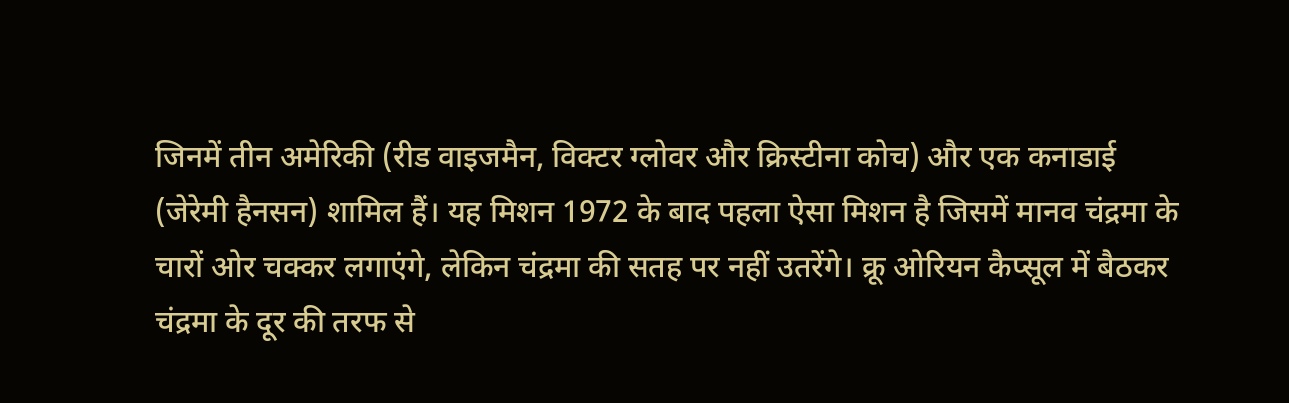जिनमें तीन अमेरिकी (रीड वाइजमैन, विक्टर ग्लोवर और क्रिस्टीना कोच) और एक कनाडाई (जेरेमी हैनसन) शामिल हैं। यह मिशन 1972 के बाद पहला ऐसा मिशन है जिसमें मानव चंद्रमा के चारों ओर चक्कर लगाएंगे, लेकिन चंद्रमा की सतह पर नहीं उतरेंगे। क्रू ओरियन कैप्सूल में बैठकर चंद्रमा के दूर की तरफ से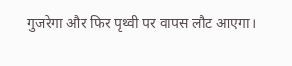गुजरेगा और फिर पृथ्वी पर वापस लौट आएगा।